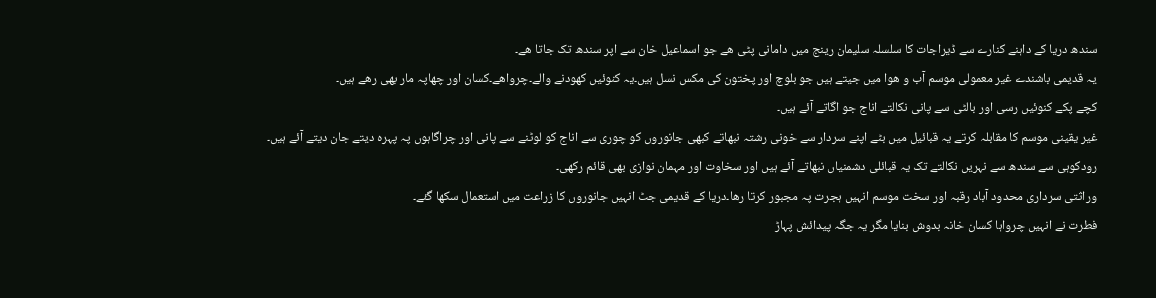سندھ دریا کے داہنے کنارے سے ڈیراجات کا سلسلہ سلیمان رینج میں دامانی پٹی ھے جو اسماعیل خان سے اپر سندھ تک جاتا ھے۔
یہ قدیمی باشندے غیر معمولی موسم آب و ھوا میں جیتے ہیں جو بلوچ اور پختون کی مکس نسل ہیں۔یہ کنوئیں کھودنے والے۔چرواھے۔کسان اور چھاپہ مار بھی رھے ہیں۔
کچے پکے کنوئیں رسی اور بالٹی سے پانی نکالتے اناج جو اگاتے آئے ہیں۔
غیر یقینی موسم کا مقابلہ کرتے یہ قبائیل میں بٹے اپنے سردار سے خونی رشتہ نبھاتے کبھی جانوروں کو چوری سے اناج کو لوٹنے سے پانی اور چراگاہوں پہ پہرہ دیتے جان دیتے آئے ہیں۔
رودکوہی سے سندھ سے نہریں نکالتے تک یہ قبائلی دشمنیاں نبھاتے آئے ہیں اور سخاوت اور مہمان نوازی بھی قائم رکھی۔
وراثتی سرداری محدود آباد رقبہ اور سخت موسم انہیں ہجرت پہ مجبور کرتا رھا۔دریا کے قدیمی جٹ انہیں جانوروں کا زراعت میں استعمال سکھا گئے۔
فطرت نے انہیں چرواہا کسان خانہ بدوش بنایا مگر یہ جگہ پیدائش پہاڑ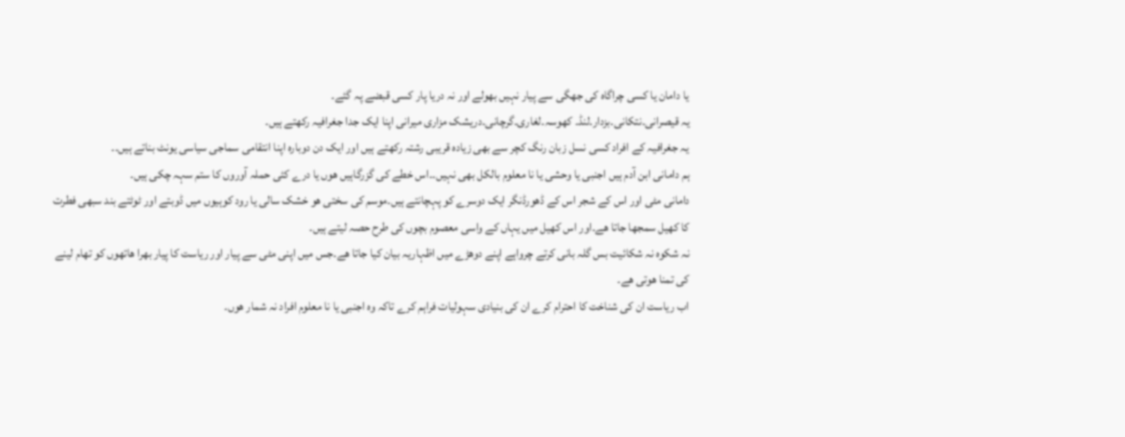یا دامان یا کسی چراگاہ کی جھگی سے پیار نہیں بھولے اور نہ دریا پار کسی قبضے پہ گئے۔
یہ قیصرانی۔نتکانی۔بزدار۔لنڈ۔ کھوسہ۔لغاری۔گرچانی۔دریشک مزاری میرانی اپنا ایک جدا جغرافیہ رکھتے ہیں۔
یہ جغرافیہ کے افراد کسی نسل زبان رنگ کچر سے بھی زیادہ قریبی رشتہ رکھتے ہیں اور ایک دن دوبارہ اپنا انتقامی سماجی سیاسی یونٹ بناتے ہیں۔۔
ہم دامانی ابن آدم ہیں اجنبی یا وحشی یا نا معلوم بالکل بھی نہیں۔۔اس خطے کی گزرگاہیں ھوں یا درے کئی حملہ آوروں کا ستم سہہ چکی ہیں۔
دامانی مٹی اور اس کے شجر اس کے ڈھورڈنگر ایک دوسرے کو پہچانتے ہیں۔موسم کی سختی ھو خشک سالی یا رود کوہیوں میں ڈوبتے اور ٹوٹتے بند سبھی فطرت کا کھیل سمجھا جاتا ھے۔اور اس کھیل میں یہاں کے واسی معصوم بچوں کی طرح حصہ لیتے ہیں۔
نہ شکوہ نہ شکائیت بس گلہ بانی کرتے چرواہے اپنے دوھڑے میں اظہاریہ بیان کیا جاتا ھے۔جس میں اپنی مٹی سے پیار اور ریاست کا پیار بھرا ھاتھوں کو تھام لینے کی تمنا ھوتی ھے۔
اب ریاست ان کی شناخت کا احترام کرے ان کی بنیادی سہولیات فراہم کرے تاکہ وہ اجنبی یا نا معلوم افراد نہ شمار ھوں۔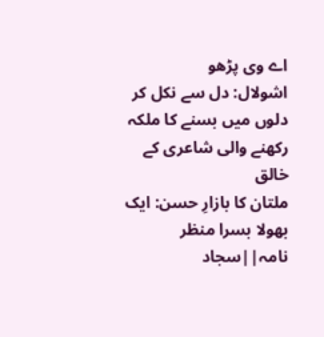اے وی پڑھو
اشولال: دل سے نکل کر دلوں میں بسنے کا ملکہ رکھنے والی شاعری کے خالق
ملتان کا بازارِ حسن: ایک بھولا بسرا منظر نامہ||سجاد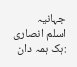جہانیہ
اسلم انصاری :ہک ہمہ دان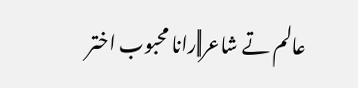عالم تے شاعر||رانا محبوب اختر